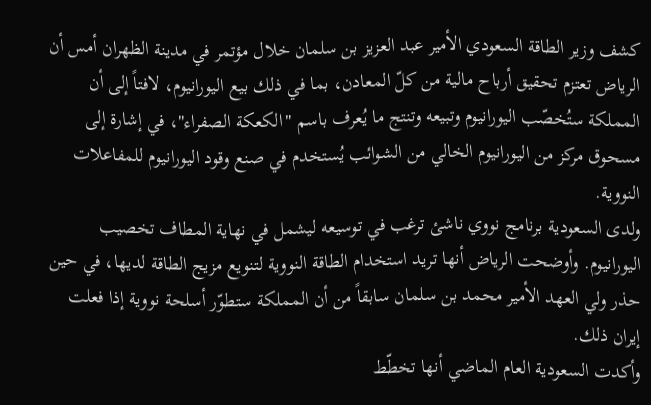كشف وزير الطاقة السعودي الأمير عبد العزيز بن سلمان خلال مؤتمر في مدينة الظهران أمس أن الرياض تعتزم تحقيق أرباح مالية من كلّ المعادن، بما في ذلك بيع اليورانيوم، لافتاً إلى أن المملكة ستُخصّب اليورانيوم وتبيعه وتنتج ما يُعرف باسم "الكعكة الصفراء"، في إشارة إلى مسحوق مركز من اليورانيوم الخالي من الشوائب يُستخدم في صنع وقود اليورانيوم للمفاعلات النووية.
ولدى السعودية برنامج نووي ناشئ ترغب في توسيعه ليشمل في نهاية المطاف تخصيب اليورانيوم. وأوضحت الرياض أنها تريد استخدام الطاقة النووية لتنويع مزيج الطاقة لديها، في حين حذر ولي العهد الأمير محمد بن سلمان سابقاً من أن المملكة ستطوّر أسلحة نووية إذا فعلت إيران ذلك.
وأكدت السعودية العام الماضي أنها تخطّط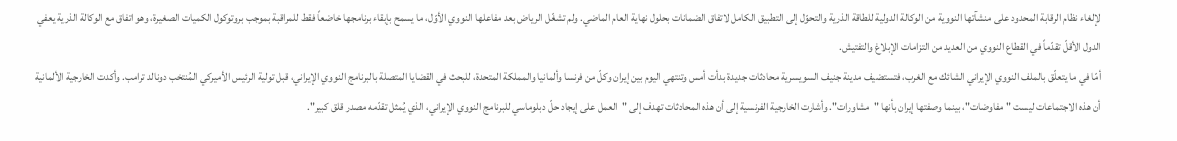لإلغاء نظام الرقابة المحدود على منشآتها النووية من الوكالة الدولية للطاقة الذرية والتحوّل إلى التطبيق الكامل لاتفاق الضمانات بحلول نهاية العام الماضي. ولم تشغّل الرياض بعد مفاعلها النووي الأوّل، ما يسمح بإبقاء برنامجها خاضعاً فقط للمراقبة بموجب بروتوكول الكميات الصغيرة، وهو اتفاق مع الوكالة الذرية يعفي الدول الأقلّ تقدّماً في القطاع النووي من العديد من التزامات الإبلاغ والتفتيش.
أمّا في ما يتعلّق بالملف النووي الإيراني الشائك مع الغرب، فتستضيف مدينة جنيف السويسرية محادثات جديدة بدأت أمس وتنتهي اليوم بين إيران وكلّ من فرنسا وألمانيا والمملكة المتحدة، للبحث في القضايا المتصلة بالبرنامج النووي الإيراني، قبل تولية الرئيس الأميركي المُنتخب دونالد ترامب. وأكدت الخارجية الألمانية أن هذه الاجتماعات ليست "مفاوضات"، بينما وصفتها إيران بأنها "مشاورات". وأشارت الخارجية الفرنسية إلى أن هذه المحادثات تهدف إلى "العمل على إيجاد حلّ دبلوماسي للبرنامج النووي الإيراني، الذي يُمثل تقدّمه مصدر قلق كبير".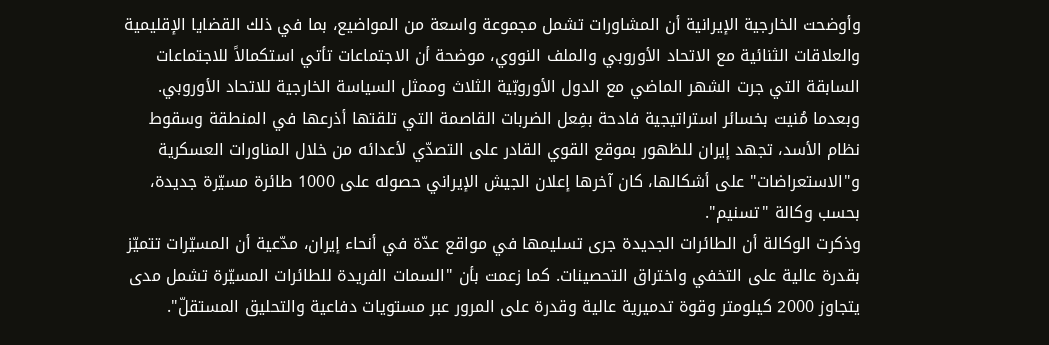وأوضحت الخارجية الإيرانية أن المشاورات تشمل مجموعة واسعة من المواضيع، بما في ذلك القضايا الإقليمية والعلاقات الثنائية مع الاتحاد الأوروبي والملف النووي، موضحة أن الاجتماعات تأتي استكمالاً للاجتماعات السابقة التي جرت الشهر الماضي مع الدول الأوروبّية الثلاث وممثل السياسة الخارجية للاتحاد الأوروبي.
وبعدما مُنيت بخسائر استراتيجية فادحة بفِعل الضربات القاصمة التي تلقتها أذرعها في المنطقة وسقوط نظام الأسد، تجهد إيران للظهور بموقع القوي القادر على التصدّي لأعدائه من خلال المناورات العسكرية و"الاستعراضات" على أشكالها، كان آخرها إعلان الجيش الإيراني حصوله على 1000 طائرة مسيّرة جديدة، بحسب وكالة "تسنيم".
وذكرت الوكالة أن الطائرات الجديدة جرى تسليمها في مواقع عدّة في أنحاء إيران، مدّعية أن المسيّرات تتميّز بقدرة عالية على التخفي واختراق التحصينات. كما زعمت بأن "السمات الفريدة للطائرات المسيّرة تشمل مدى يتجاوز 2000 كيلومتر وقوة تدميرية عالية وقدرة على المرور عبر مستويات دفاعية والتحليق المستقلّ".